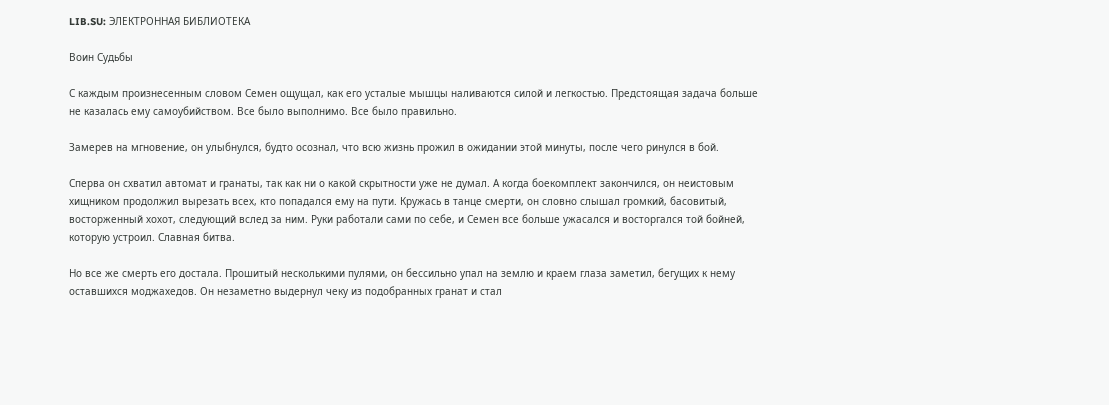LIB.SU: ЭЛЕКТРОННАЯ БИБЛИОТЕКА

Воин Судьбы

С каждым произнесенным словом Семен ощущал, как его усталые мышцы наливаются силой и легкостью. Предстоящая задача больше не казалась ему самоубийством. Все было выполнимо. Все было правильно.

Замерев на мгновение, он улыбнулся, будто осознал, что всю жизнь прожил в ожидании этой минуты, после чего ринулся в бой.

Сперва он схватил автомат и гранаты, так как ни о какой скрытности уже не думал. А когда боекомплект закончился, он неистовым хищником продолжил вырезать всех, кто попадался ему на пути. Кружась в танце смерти, он словно слышал громкий, басовитый, восторженный хохот, следующий вслед за ним. Руки работали сами по себе, и Семен все больше ужасался и восторгался той бойней, которую устроил. Славная битва.

Но все же смерть его достала. Прошитый несколькими пулями, он бессильно упал на землю и краем глаза заметил, бегущих к нему оставшихся моджахедов. Он незаметно выдернул чеку из подобранных гранат и стал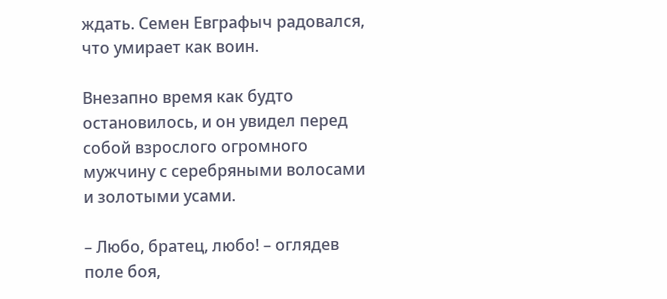ждать. Семен Евграфыч радовался, что умирает как воин.

Внезапно время как будто остановилось, и он увидел перед собой взрослого огромного мужчину с серебряными волосами и золотыми усами.

– Любо, братец, любо! – оглядев поле боя,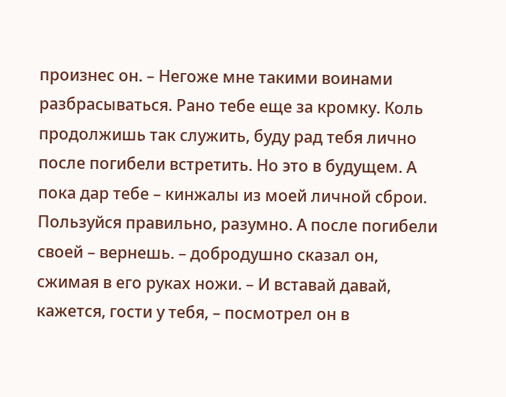произнес он. – Негоже мне такими воинами разбрасываться. Рано тебе еще за кромку. Коль продолжишь так служить, буду рад тебя лично после погибели встретить. Но это в будущем. А пока дар тебе – кинжалы из моей личной сброи. Пользуйся правильно, разумно. А после погибели своей – вернешь. – добродушно сказал он, сжимая в его руках ножи. – И вставай давай, кажется, гости у тебя, – посмотрел он в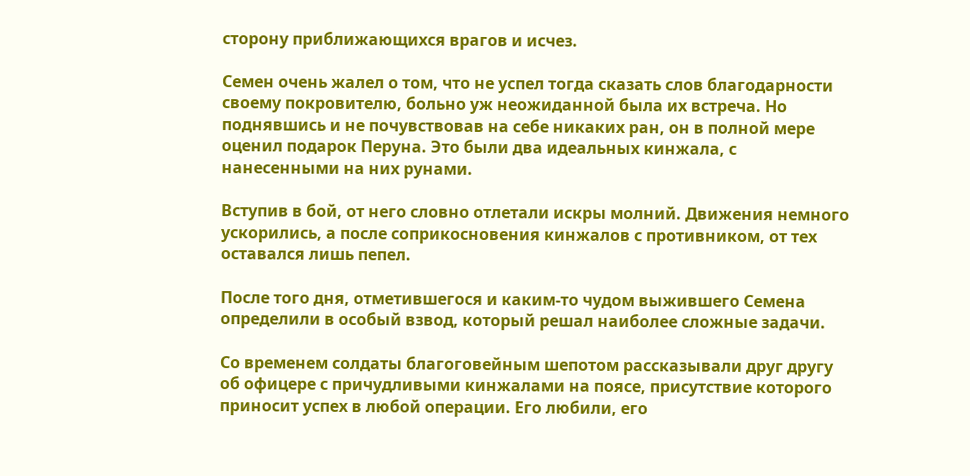сторону приближающихся врагов и исчез.

Семен очень жалел о том, что не успел тогда сказать слов благодарности своему покровителю, больно уж неожиданной была их встреча. Но поднявшись и не почувствовав на себе никаких ран, он в полной мере оценил подарок Перуна. Это были два идеальных кинжала, с нанесенными на них рунами.

Вступив в бой, от него словно отлетали искры молний. Движения немного ускорились, а после соприкосновения кинжалов с противником, от тех оставался лишь пепел.

После того дня, отметившегося и каким‑то чудом выжившего Семена определили в особый взвод, который решал наиболее сложные задачи.

Со временем солдаты благоговейным шепотом рассказывали друг другу об офицере с причудливыми кинжалами на поясе, присутствие которого приносит успех в любой операции. Его любили, его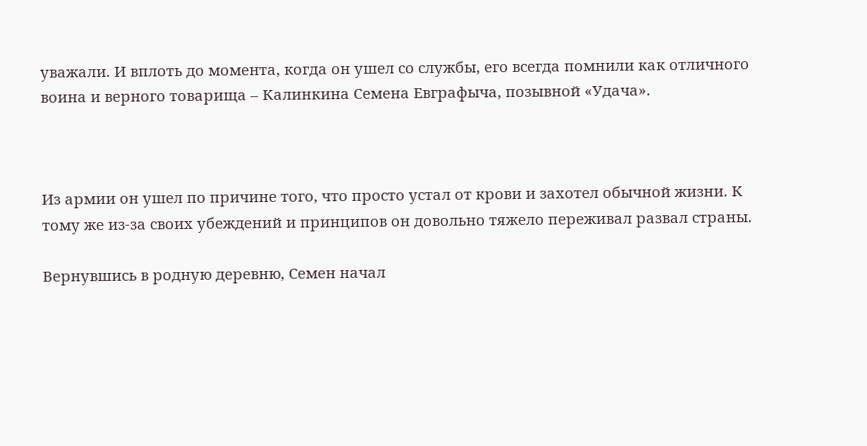уважали. И вплоть до момента, когда он ушел со службы, его всегда помнили как отличного воина и верного товарища – Калинкина Семена Евграфыча, позывной «Удача».



Из армии он ушел по причине того, что просто устал от крови и захотел обычной жизни. К тому же из‑за своих убеждений и принципов он довольно тяжело переживал развал страны.

Вернувшись в родную деревню, Семен начал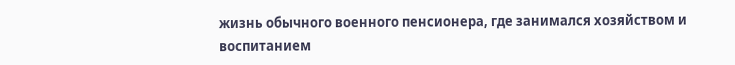жизнь обычного военного пенсионера, где занимался хозяйством и воспитанием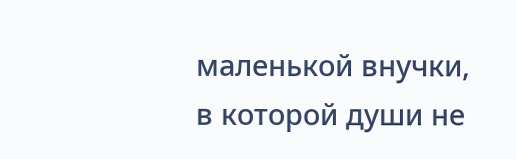маленькой внучки, в которой души не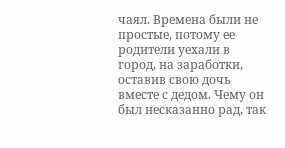чаял. Времена были не простые, потому ее родители уехали в город, на заработки, оставив свою дочь вместе с дедом. Чему он был несказанно рад, так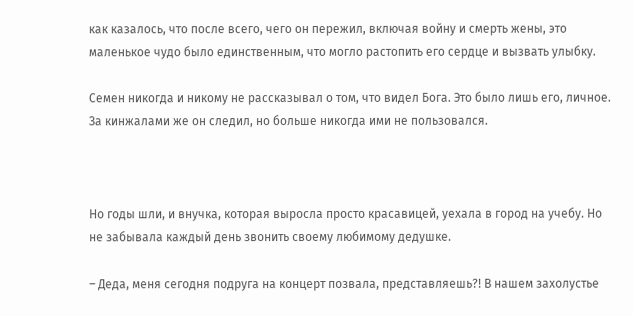как казалось, что после всего, чего он пережил, включая войну и смерть жены, это маленькое чудо было единственным, что могло растопить его сердце и вызвать улыбку.

Семен никогда и никому не рассказывал о том, что видел Бога. Это было лишь его, личное. За кинжалами же он следил, но больше никогда ими не пользовался.



Но годы шли, и внучка, которая выросла просто красавицей, уехала в город на учебу. Но не забывала каждый день звонить своему любимому дедушке.

– Деда, меня сегодня подруга на концерт позвала, представляешь?! В нашем захолустье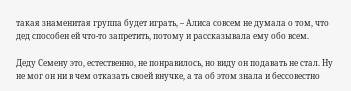такая знаменитая группа будет играть, – Алиса совсем не думала о том, что дед способен ей что‑то запретить, потому и рассказывала ему обо всем.

Деду Семену это, естественно, не понравилось, но виду он подавать не стал. Ну не мог он ни в чем отказать своей внучке, а та об этом знала и бессовестно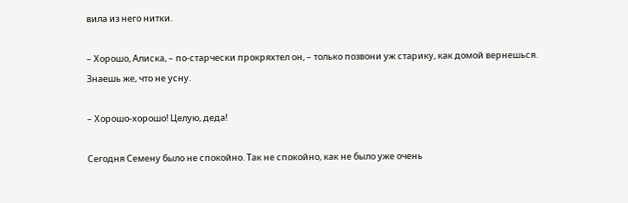вила из него нитки.

– Хорошо, Алиска, – по‑старчески прокряхтел он, – только позвони уж старику, как домой вернешься. Знаешь же, что не усну.

– Хорошо‑хорошо! Целую, деда!

Сегодня Семену было не спокойно. Так не спокойно, как не было уже очень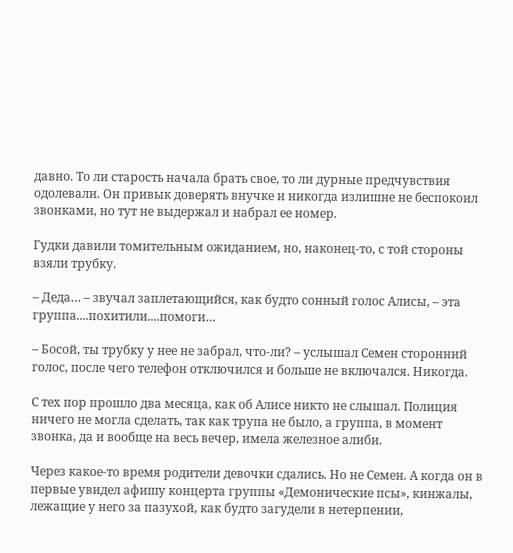давно. То ли старость начала брать свое, то ли дурные предчувствия одолевали. Он привык доверять внучке и никогда излишне не беспокоил звонками, но тут не выдержал и набрал ее номер.

Гудки давили томительным ожиданием, но, наконец‑то, с той стороны взяли трубку.

– Деда… – звучал заплетающийся, как будто сонный голос Алисы, – эта группа....похитили....помоги…

– Босой, ты трубку у нее не забрал, что‑ли? – услышал Семен сторонний голос, после чего телефон отключился и больше не включался. Никогда.

С тех пор прошло два месяца, как об Алисе никто не слышал. Полиция ничего не могла сделать, так как трупа не было, а группа, в момент звонка, да и вообще на весь вечер, имела железное алиби.

Через какое‑то время родители девочки сдались. Но не Семен. А когда он в первые увидел афишу концерта группы «Демонические псы», кинжалы, лежащие у него за пазухой, как будто загудели в нетерпении,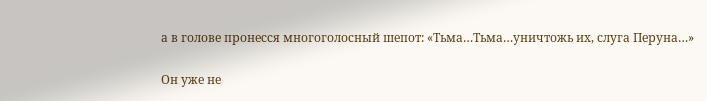а в голове пронесся многоголосный шепот: «Тьма…Тьма…уничтожь их, слуга Перуна…»

Он уже не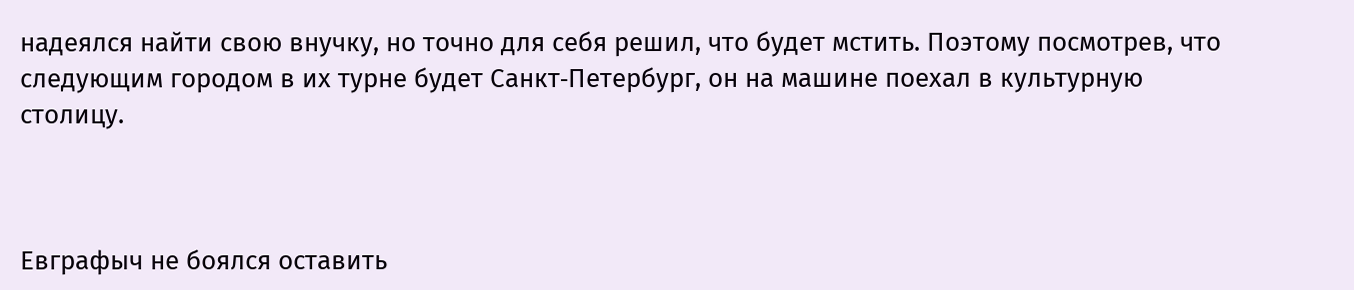надеялся найти свою внучку, но точно для себя решил, что будет мстить. Поэтому посмотрев, что следующим городом в их турне будет Санкт‑Петербург, он на машине поехал в культурную столицу.



Евграфыч не боялся оставить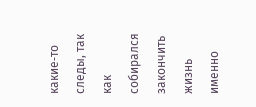какие‑то следы, так как собирался закончить жизнь именно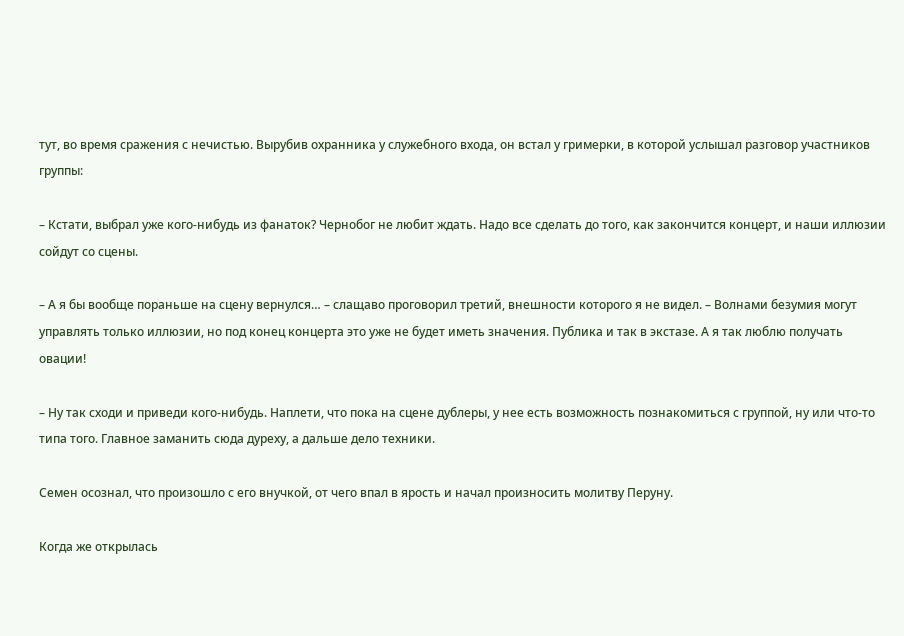тут, во время сражения с нечистью. Вырубив охранника у служебного входа, он встал у гримерки, в которой услышал разговор участников группы:

– Кстати, выбрал уже кого‑нибудь из фанаток? Чернобог не любит ждать. Надо все сделать до того, как закончится концерт, и наши иллюзии сойдут со сцены.

– А я бы вообще пораньше на сцену вернулся… – слащаво проговорил третий, внешности которого я не видел. – Волнами безумия могут управлять только иллюзии, но под конец концерта это уже не будет иметь значения. Публика и так в экстазе. А я так люблю получать овации!

– Ну так сходи и приведи кого‑нибудь. Наплети, что пока на сцене дублеры, у нее есть возможность познакомиться с группой, ну или что‑то типа того. Главное заманить сюда дуреху, а дальше дело техники.

Семен осознал, что произошло с его внучкой, от чего впал в ярость и начал произносить молитву Перуну.

Когда же открылась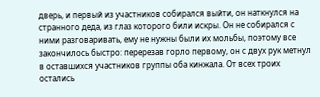дверь, и первый из участников собирался выйти, он наткнулся на странного деда, из глаз которого били искры. Он не собирался с ними разговаривать, ему не нужны были их мольбы, поэтому все закончилось быстро: перерезав горло первому, он с двух рук метнул в оставшихся участников группы оба кинжала. От всех троих остались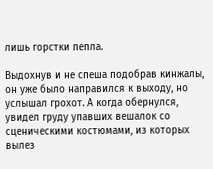лишь горстки пепла.

Выдохнув и не спеша подобрав кинжалы, он уже было направился к выходу, но услышал грохот. А когда обернулся, увидел груду упавших вешалок со сценическими костюмами, из которых вылез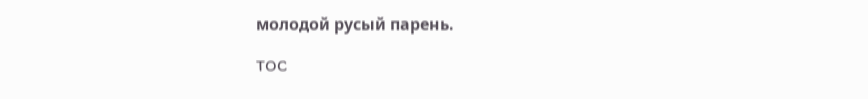молодой русый парень.

TOC